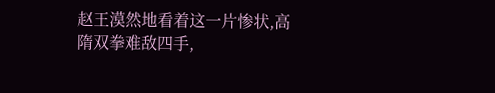赵王漠然地看着这一片惨状,高隋双拳难敌四手,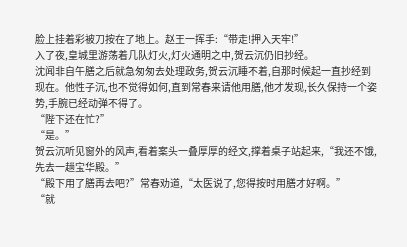脸上挂着彩被刀按在了地上。赵王一挥手:“带走!押入天牢!”
入了夜,皇城里游荡着几队灯火,灯火通明之中,贺云沉仍旧抄经。
沈闻非自午膳之后就急匆匆去处理政务,贺云沉睡不着,自那时候起一直抄经到现在。他性子沉,也不觉得如何,直到常春来请他用膳,他才发现,长久保持一个姿势,手腕已经动弹不得了。
“陛下还在忙?”
“是。”
贺云沉听见窗外的风声,看着案头一叠厚厚的经文,撑着桌子站起来,“我还不饿,先去一趟宝华殿。”
“殿下用了膳再去吧?”常春劝道,“太医说了,您得按时用膳才好啊。”
“就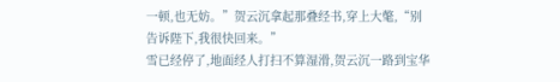一顿,也无妨。”贺云沉拿起那叠经书,穿上大氅,“别告诉陛下,我很快回来。”
雪已经停了,地面经人打扫不算湿滑,贺云沉一路到宝华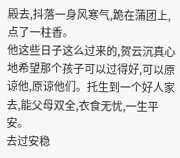殿去,抖落一身风寒气,跪在蒲团上,点了一柱香。
他这些日子这么过来的,贺云沉真心地希望那个孩子可以过得好,可以原谅他,原谅他们。托生到一个好人家去,能父母双全,衣食无忧,一生平安。
去过安稳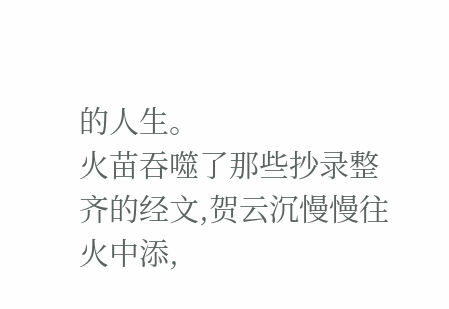的人生。
火苗吞噬了那些抄录整齐的经文,贺云沉慢慢往火中添,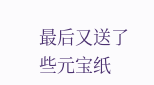最后又送了些元宝纸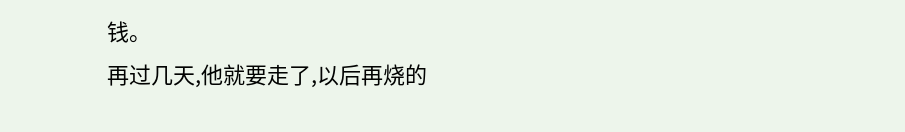钱。
再过几天,他就要走了,以后再烧的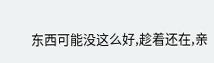东西可能没这么好,趁着还在,亲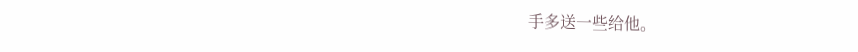手多送一些给他。